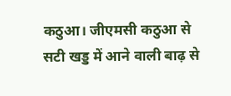कठुआ। जीएमसी कठुआ से सटी खड्ड में आने वाली बाढ़ से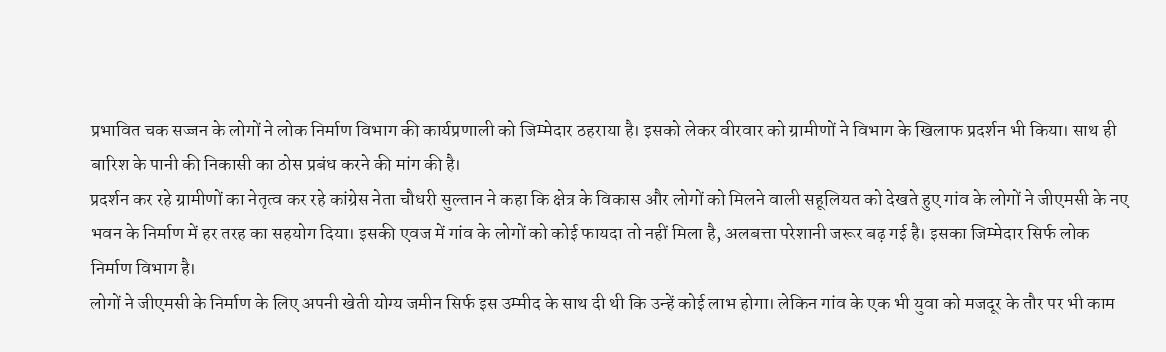प्रभावित चक सज्जन के लोगों ने लोक निर्माण विभाग की कार्यप्रणाली को जिम्मेदार ठहराया है। इसको लेकर वीरवार को ग्रामीणों ने विभाग के खिलाफ प्रदर्शन भी किया। साथ ही बारिश के पानी की निकासी का ठोस प्रबंध करने की मांग की है।
प्रदर्शन कर रहे ग्रामीणों का नेतृत्व कर रहे कांग्रेस नेता चौधरी सुल्तान ने कहा कि क्षेत्र के विकास और लोगों को मिलने वाली सहूलियत को देखते हुए गांव के लोगों ने जीएमसी के नए भवन के निर्माण में हर तरह का सहयोग दिया। इसकी एवज में गांव के लोगों को कोई फायदा तो नहीं मिला है, अलबत्ता परेशानी जरूर बढ़ गई है। इसका जिम्मेदार सिर्फ लोक निर्माण विभाग है।
लोगों ने जीएमसी के निर्माण के लिए अपनी खेती योग्य जमीन सिर्फ इस उम्मीद के साथ दी थी कि उन्हें कोई लाभ होगा। लेकिन गांव के एक भी युवा को मजदूर के तौर पर भी काम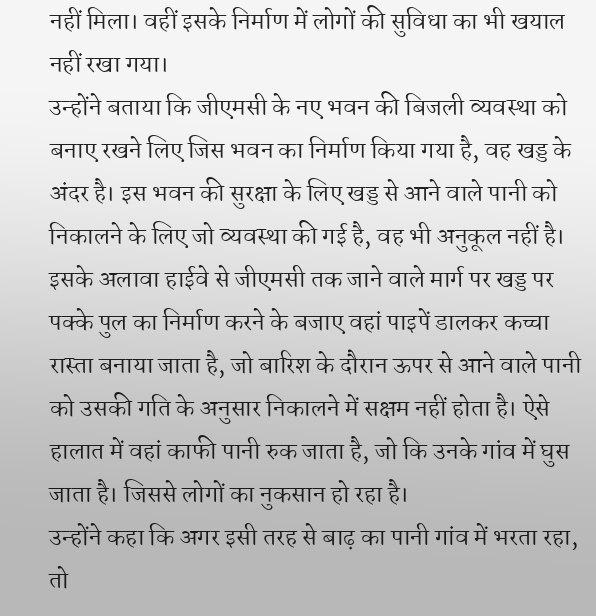नहीं मिला। वहीं इसके निर्माण में लोगों की सुविधा का भी खयाल नहीं रखा गया।
उन्होंने बताया कि जीएमसी के नए भवन की बिजली व्यवस्था को बनाए रखने लिए जिस भवन का निर्माण किया गया है, वह खड्ड के अंदर है। इस भवन की सुरक्षा के लिए खड्ड से आने वाले पानी को निकालने के लिए जो व्यवस्था की गई है, वह भी अनुकूल नहीं है।
इसके अलावा हाईवे से जीएमसी तक जाने वाले मार्ग पर खड्ड पर पक्के पुल का निर्माण करने के बजाए वहां पाइपें डालकर कच्चा रास्ता बनाया जाता है, जो बारिश के दौरान ऊपर से आने वाले पानी को उसकी गति के अनुसार निकालने में सक्षम नहीं होता है। ऐसे हालात में वहां काफी पानी रुक जाता है, जो कि उनके गांव में घुस जाता है। जिससे लोगों का नुकसान हो रहा है।
उन्होंने कहा कि अगर इसी तरह से बाढ़ का पानी गांव में भरता रहा, तो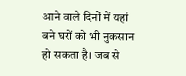आने वाले दिनों में यहां बने घरों को भी नुकसान हो सकता है। जब से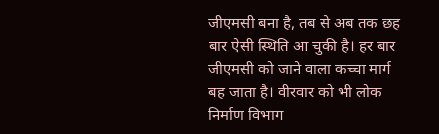जीएमसी बना है, तब से अब तक छह बार ऐसी स्थिति आ चुकी है। हर बार जीएमसी को जाने वाला कच्चा मार्ग बह जाता है। वीरवार को भी लोक निर्माण विभाग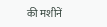की मशीनें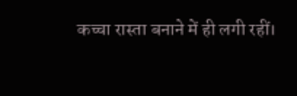कच्चा रास्ता बनाने में ही लगी रहीं।